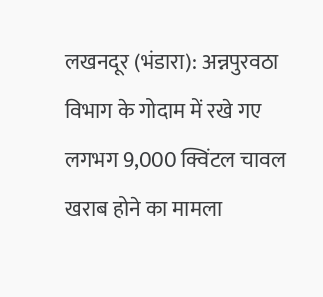लखनदूर (भंडारा): अन्नपुरवठा विभाग के गोदाम में रखे गए लगभग 9,000 क्विंटल चावल खराब होने का मामला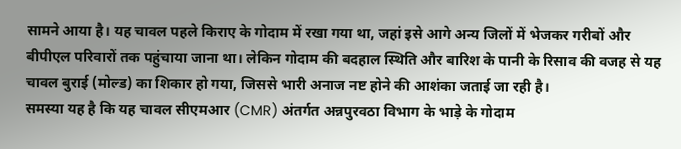सामने आया है। यह चावल पहले किराए के गोदाम में रखा गया था, जहां इसे आगे अन्य जिलों में भेजकर गरीबों और बीपीएल परिवारों तक पहुंचाया जाना था। लेकिन गोदाम की बदहाल स्थिति और बारिश के पानी के रिसाव की वजह से यह चावल बुराई (मोल्ड) का शिकार हो गया, जिससे भारी अनाज नष्ट होने की आशंका जताई जा रही है।
समस्या यह है कि यह चावल सीएमआर (CMR) अंतर्गत अन्नपुरवठा विभाग के भाड़े के गोदाम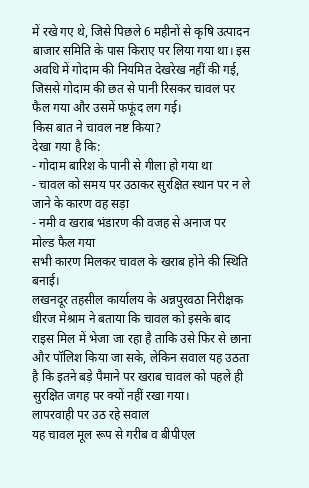में रखे गए थे, जिसे पिछले 6 महीनों से कृषि उत्पादन बाजार समिति के पास किराए पर लिया गया था। इस अवधि में गोदाम की नियमित देखरेख नहीं की गई, जिससे गोदाम की छत से पानी रिसकर चावल पर फैल गया और उसमें फफूंद लग गई।
किस बात ने चावल नष्ट किया?
देखा गया है कि:
- गोदाम बारिश के पानी से गीला हो गया था
- चावल को समय पर उठाकर सुरक्षित स्थान पर न ले जाने के कारण वह सड़ा
- नमी व खराब भंडारण की वजह से अनाज पर मोल्ड फैल गया
सभी कारण मिलकर चावल के खराब होने की स्थिति बनाई।
लखनदूर तहसील कार्यालय के अन्नपुरवठा निरीक्षक धीरज मेश्राम ने बताया कि चावल को इसके बाद राइस मिल में भेजा जा रहा है ताकि उसे फिर से छाना और पॉलिश किया जा सके, लेकिन सवाल यह उठता है कि इतने बड़े पैमाने पर खराब चावल को पहले ही सुरक्षित जगह पर क्यों नहीं रखा गया।
लापरवाही पर उठ रहे सवाल
यह चावल मूल रूप से गरीब व बीपीएल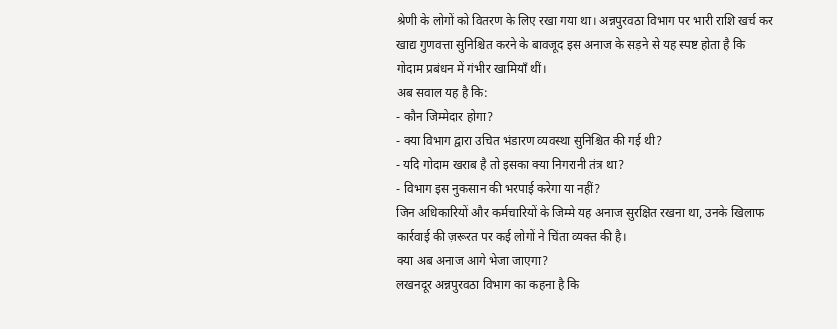श्रेणी के लोगों को वितरण के लिए रखा गया था। अन्नपुरवठा विभाग पर भारी राशि खर्च कर खाद्य गुणवत्ता सुनिश्चित करने के बावजूद इस अनाज के सड़ने से यह स्पष्ट होता है कि गोदाम प्रबंधन में गंभीर खामियाँ थीं।
अब सवाल यह है कि:
- कौन जिम्मेदार होगा?
- क्या विभाग द्वारा उचित भंडारण व्यवस्था सुनिश्चित की गई थी?
- यदि गोदाम खराब है तो इसका क्या निगरानी तंत्र था?
- विभाग इस नुकसान की भरपाई करेगा या नहीं?
जिन अधिकारियों और कर्मचारियों के जिम्मे यह अनाज सुरक्षित रखना था, उनके खिलाफ कार्रवाई की ज़रूरत पर कई लोगों ने चिंता व्यक्त की है।
क्या अब अनाज आगे भेजा जाएगा?
लखनदूर अन्नपुरवठा विभाग का कहना है कि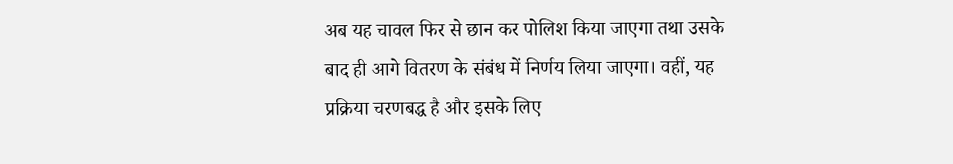अब यह चावल फिर से छान कर पोलिश किया जाएगा तथा उसके बाद ही आगे वितरण के संबंध में निर्णय लिया जाएगा। वहीं, यह प्रक्रिया चरणबद्ध है और इसके लिए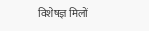विशेषज्ञ मिलों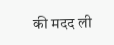की मदद ली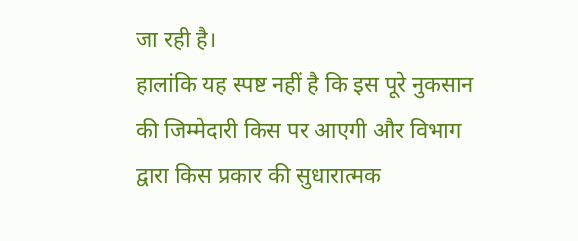जा रही है।
हालांकि यह स्पष्ट नहीं है कि इस पूरे नुकसान की जिम्मेदारी किस पर आएगी और विभाग द्वारा किस प्रकार की सुधारात्मक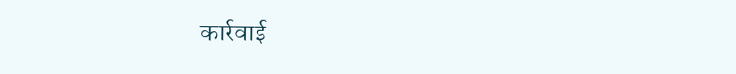कार्रवाई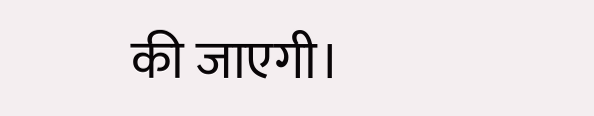की जाएगी।